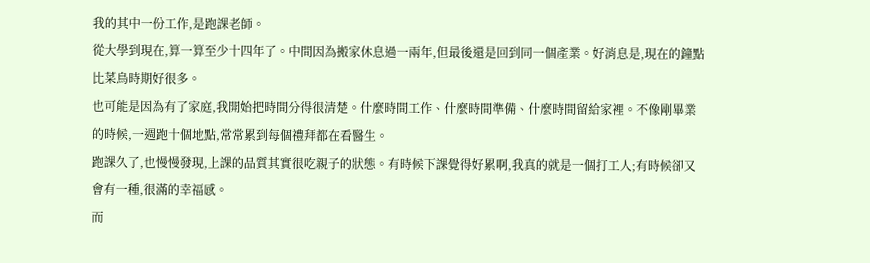我的其中一份工作,是跑課老師。
從大學到現在,算一算至少十四年了。中間因為搬家休息過一兩年,但最後還是回到同一個產業。好消息是,現在的鐘點比菜鳥時期好很多。
也可能是因為有了家庭,我開始把時間分得很清楚。什麼時間工作、什麼時間準備、什麼時間留給家裡。不像剛畢業的時候,一週跑十個地點,常常累到每個禮拜都在看醫生。
跑課久了,也慢慢發現,上課的品質其實很吃親子的狀態。有時候下課覺得好累啊,我真的就是一個打工人;有時候卻又會有一種,很滿的幸福感。
而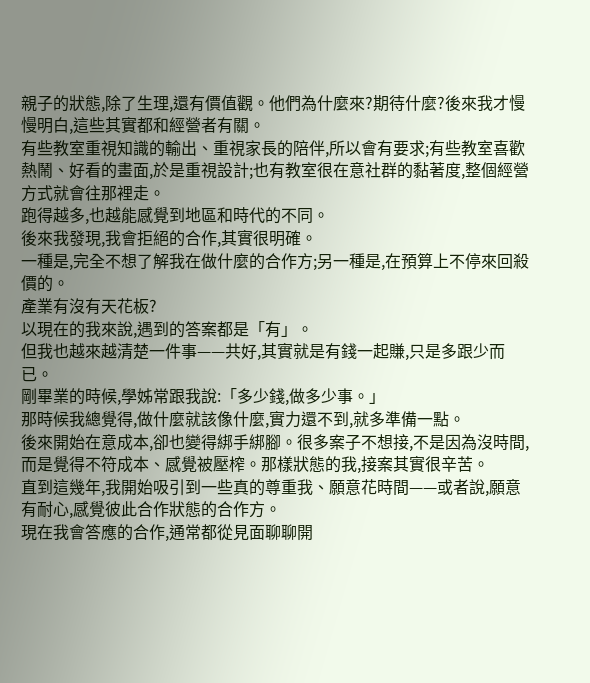親子的狀態,除了生理,還有價值觀。他們為什麼來?期待什麼?後來我才慢慢明白,這些其實都和經營者有關。
有些教室重視知識的輸出、重視家長的陪伴,所以會有要求;有些教室喜歡熱鬧、好看的畫面,於是重視設計;也有教室很在意社群的黏著度,整個經營方式就會往那裡走。
跑得越多,也越能感覺到地區和時代的不同。
後來我發現,我會拒絕的合作,其實很明確。
一種是,完全不想了解我在做什麼的合作方;另一種是,在預算上不停來回殺價的。
產業有沒有天花板?
以現在的我來說,遇到的答案都是「有」。
但我也越來越清楚一件事——共好,其實就是有錢一起賺,只是多跟少而已。
剛畢業的時候,學姊常跟我說:「多少錢,做多少事。」
那時候我總覺得,做什麼就該像什麼,實力還不到,就多準備一點。
後來開始在意成本,卻也變得綁手綁腳。很多案子不想接,不是因為沒時間,而是覺得不符成本、感覺被壓榨。那樣狀態的我,接案其實很辛苦。
直到這幾年,我開始吸引到一些真的尊重我、願意花時間——或者說,願意有耐心,感覺彼此合作狀態的合作方。
現在我會答應的合作,通常都從見面聊聊開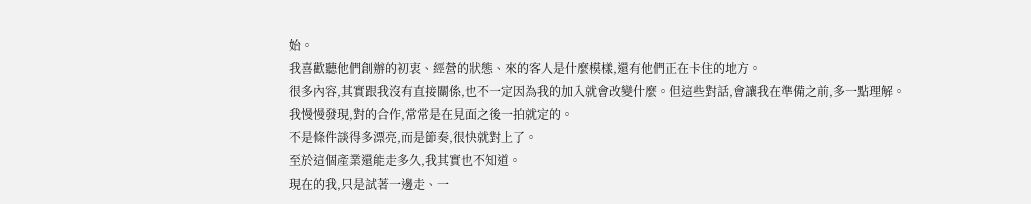始。
我喜歡聽他們創辦的初衷、經營的狀態、來的客人是什麼模樣,還有他們正在卡住的地方。
很多內容,其實跟我沒有直接關係,也不一定因為我的加入就會改變什麼。但這些對話,會讓我在準備之前,多一點理解。
我慢慢發現,對的合作,常常是在見面之後一拍就定的。
不是條件談得多漂亮,而是節奏,很快就對上了。
至於這個產業還能走多久,我其實也不知道。
現在的我,只是試著一邊走、一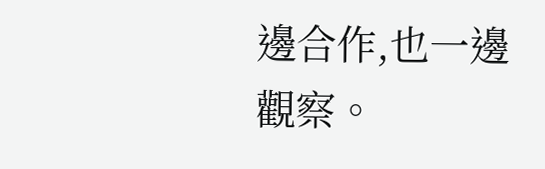邊合作,也一邊觀察。